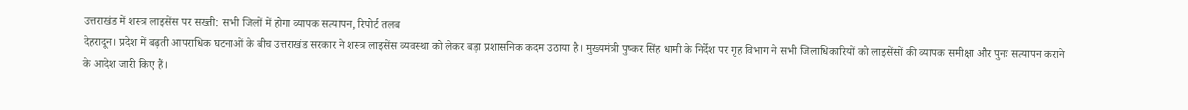उत्तराखंड में शस्त्र लाइसेंस पर सख्ती: सभी जिलों में होगा व्यापक सत्यापन, रिपोर्ट तलब
देहरादून। प्रदेश में बढ़ती आपराधिक घटनाओं के बीच उत्तराखंड सरकार ने शस्त्र लाइसेंस व्यवस्था को लेकर बड़ा प्रशासनिक कदम उठाया है। मुख्यमंत्री पुष्कर सिंह धामी के निर्देश पर गृह विभाग ने सभी जिलाधिकारियों को लाइसेंसों की व्यापक समीक्षा और पुनः सत्यापन कराने के आदेश जारी किए हैं।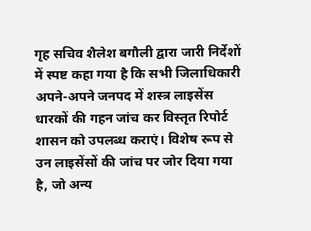गृह सचिव शैलेश बगौली द्वारा जारी निर्देशों में स्पष्ट कहा गया है कि सभी जिलाधिकारी अपने-अपने जनपद में शस्त्र लाइसेंस धारकों की गहन जांच कर विस्तृत रिपोर्ट शासन को उपलब्ध कराएं। विशेष रूप से उन लाइसेंसों की जांच पर जोर दिया गया है, जो अन्य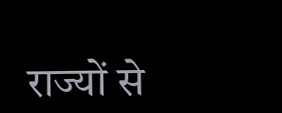राज्यों से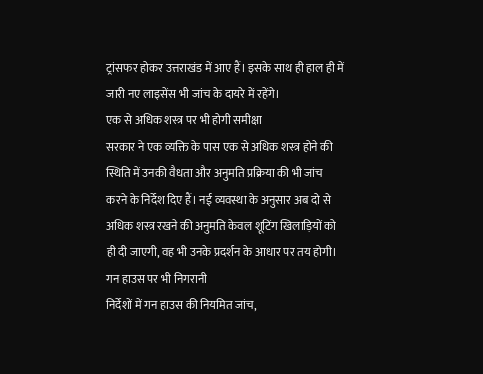ट्रांसफर होकर उत्तराखंड में आए हैं। इसके साथ ही हाल ही में जारी नए लाइसेंस भी जांच के दायरे में रहेंगे।
एक से अधिक शस्त्र पर भी होगी समीक्षा
सरकार ने एक व्यक्ति के पास एक से अधिक शस्त्र होने की स्थिति में उनकी वैधता और अनुमति प्रक्रिया की भी जांच करने के निर्देश दिए हैं। नई व्यवस्था के अनुसार अब दो से अधिक शस्त्र रखने की अनुमति केवल शूटिंग खिलाड़ियों को ही दी जाएगी, वह भी उनके प्रदर्शन के आधार पर तय होगी।
गन हाउस पर भी निगरानी
निर्देशों में गन हाउस की नियमित जांच,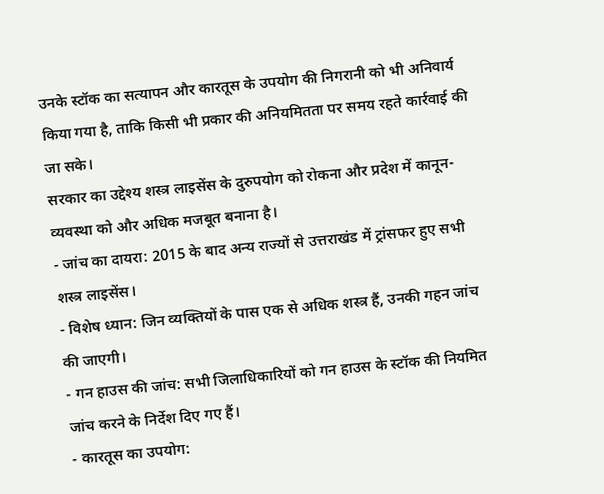उनके स्टॉक का सत्यापन और कारतूस के उपयोग की निगरानी को भी अनिवार्य किया गया है, ताकि किसी भी प्रकार की अनियमितता पर समय रहते कार्रवाई की जा सके।
सरकार का उद्देश्य शस्त्र लाइसेंस के दुरुपयोग को रोकना और प्रदेश में कानून-व्यवस्था को और अधिक मजबूत बनाना है।
- जांच का दायरा: 2015 के बाद अन्य राज्यों से उत्तराखंड में ट्रांसफर हुए सभी शस्त्र लाइसेंस।
- विशेष ध्यान: जिन व्यक्तियों के पास एक से अधिक शस्त्र हैं, उनकी गहन जांच की जाएगी।
- गन हाउस की जांच: सभी जिलाधिकारियों को गन हाउस के स्टॉक की नियमित जांच करने के निर्देश दिए गए हैं।
- कारतूस का उपयोग: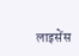लाइसेंस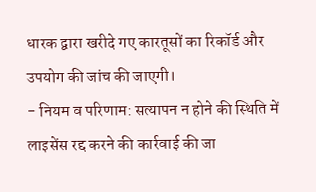धारक द्वारा खरीदे गए कारतूसों का रिकॉर्ड और उपयोग की जांच की जाएगी।
- नियम व परिणाम: सत्यापन न होने की स्थिति में लाइसेंस रद्द करने की कार्रवाई की जा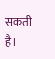सकती है।